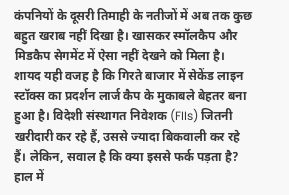कंपनियों के दूसरी तिमाही के नतीजों में अब तक कुछ बहुत खराब नहीं दिखा है। खासकर स्मॉलकैप और मिडकैप सेगमेंट में ऐसा नहीं देखने को मिला है। शायद यही वजह है कि गिरते बाजार में सेकेंड लाइन स्टॉक्स का प्रदर्शन लार्ज कैप के मुकाबले बेहतर बना हुआ है। विदेशी संस्थागत निवेशक (FIIs) जितनी खरीदारी कर रहे हैं, उससे ज्यादा बिकवाली कर रहे हैं। लेकिन, सवाल है कि क्या इससे फर्क पड़ता है? हाल में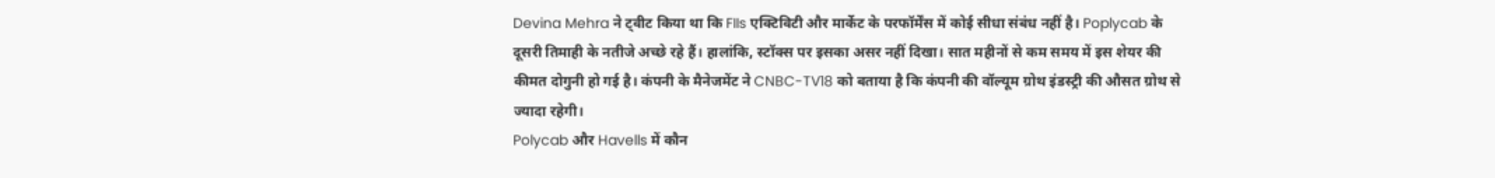Devina Mehra ने ट्वीट किया था कि FIIs एक्टिविटी और मार्केट के परफॉर्मेंस में कोई सीधा संबंध नहीं है। Poplycab के दूसरी तिमाही के नतीजे अच्छे रहे हैं। हालांकि, स्टॉक्स पर इसका असर नहीं दिखा। सात महीनों से कम समय में इस शेयर की कीमत दोगुनी हो गई है। कंपनी के मैनेजमेंट ने CNBC-TV18 को बताया है कि कंपनी की वॉल्यूम ग्रोथ इंडस्ट्री की औसत ग्रोथ से ज्यादा रहेगी।
Polycab और Havells में कौन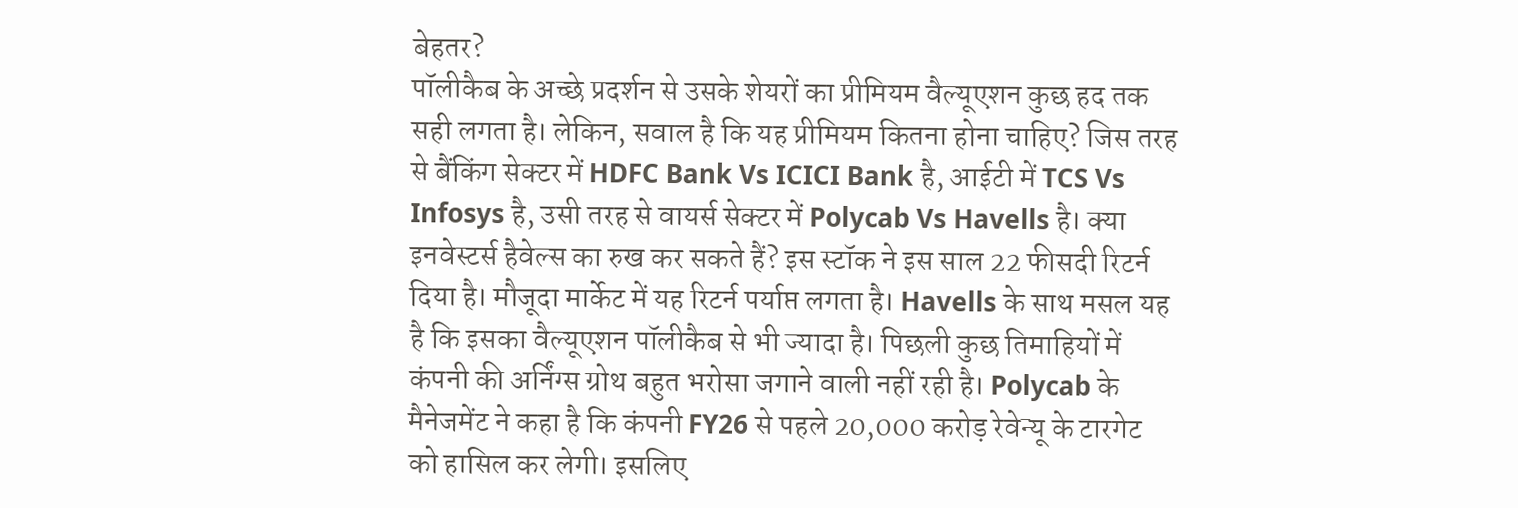बेहतर?
पॉलीकैब के अच्छे प्रदर्शन से उसके शेयरों का प्रीमियम वैल्यूएशन कुछ हद तक सही लगता है। लेकिन, सवाल है कि यह प्रीमियम कितना होना चाहिए? जिस तरह से बैंकिंग सेक्टर में HDFC Bank Vs ICICI Bank है, आईटी में TCS Vs Infosys है, उसी तरह से वायर्स सेक्टर में Polycab Vs Havells है। क्या इनवेस्टर्स हैवेल्स का रुख कर सकते हैं? इस स्टॉक ने इस साल 22 फीसदी रिटर्न दिया है। मौजूदा मार्केट में यह रिटर्न पर्याप्त लगता है। Havells के साथ मसल यह है कि इसका वैल्यूएशन पॉलीकैब से भी ज्यादा है। पिछली कुछ तिमाहियों में कंपनी की अर्निंग्स ग्रोथ बहुत भरोसा जगाने वाली नहीं रही है। Polycab के मैनेजमेंट ने कहा है कि कंपनी FY26 से पहले 20,000 करोड़ रेवेन्यू के टारगेट को हासिल कर लेगी। इसलिए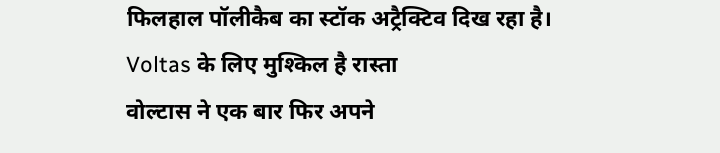फिलहाल पॉलीकैब का स्टॉक अट्रैक्टिव दिख रहा है।
Voltas के लिए मुश्किल है रास्ता
वोल्टास ने एक बार फिर अपने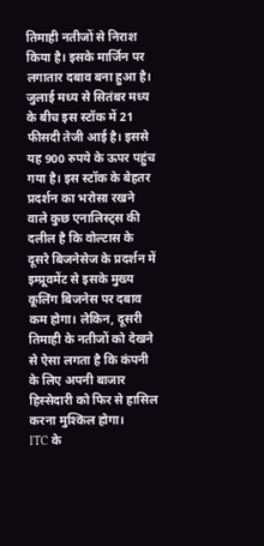तिमाही नतीजों से निराश किया है। इसके मार्जिन पर लगातार दबाव बना हुआ है। जुलाई मध्य से सितंबर मध्य के बीच इस स्टॉक में 21 फीसदी तेजी आई है। इससे यह 900 रुपये के ऊपर पहुंच गया है। इस स्टॉक के बेहतर प्रदर्शन का भरोसा रखने वाले कुछ एनालिस्ट्स की दलील है कि वोल्टास के दूसरे बिजनेसेज के प्रदर्शन में इम्प्रूवमेंट से इसके मुख्य कूलिंग बिजनेस पर दबाव कम होगा। लेकिन, दूसरी तिमाही के नतीजों को देखने से ऐसा लगता है कि कंपनी के लिए अपनी बाजार हिस्सेदारी को फिर से हासिल करना मुश्किल होगा।
ITC के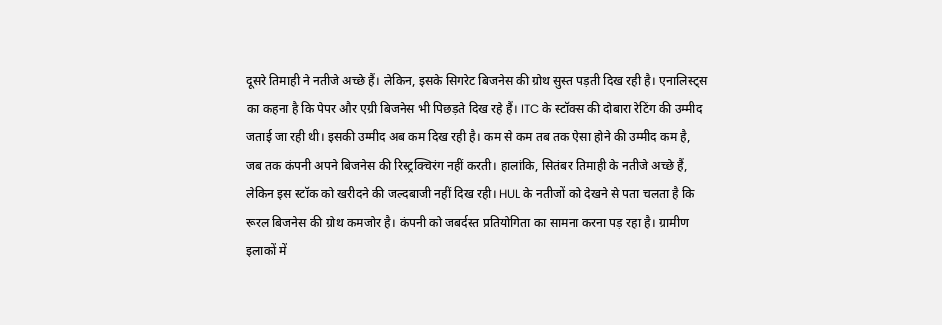दूसरे तिमाही ने नतीजे अच्छे हैं। लेकिन, इसके सिगरेट बिजनेस की ग्रोथ सुस्त पड़ती दिख रही है। एनालिस्ट्स का कहना है कि पेपर और एग्री बिजनेस भी पिछड़ते दिख रहे हैं। ITC के स्टॉक्स की दोबारा रेटिंग की उम्मीद जताई जा रही थी। इसकी उम्मीद अब कम दिख रही है। कम से कम तब तक ऐसा होने की उम्मीद कम है, जब तक कंपनी अपने बिजनेस की रिस्ट्रक्चिरंग नहीं करती। हालांकि, सितंबर तिमाही के नतीजे अच्छे हैं, लेकिन इस स्टॉक को खरीदने की जल्दबाजी नहीं दिख रही। HUL के नतीजों को देखने से पता चलता है कि रूरल बिजनेस की ग्रोथ कमजोर है। कंपनी को जबर्दस्त प्रतियोगिता का सामना करना पड़ रहा है। ग्रामीण इलाकों में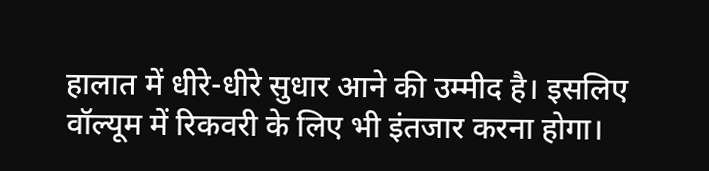हालात में धीरे-धीरे सुधार आने की उम्मीद है। इसलिए वॉल्यूम में रिकवरी के लिए भी इंतजार करना होगा।